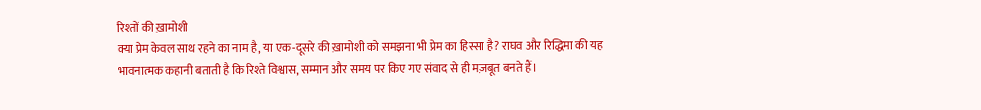रिश्तों की ख़ामोशी
क्या प्रेम केवल साथ रहने का नाम है, या एक-दूसरे की ख़ामोशी को समझना भी प्रेम का हिस्सा है? राघव और रिद्धिमा की यह भावनात्मक कहानी बताती है कि रिश्ते विश्वास, सम्मान और समय पर किए गए संवाद से ही मज़बूत बनते हैं।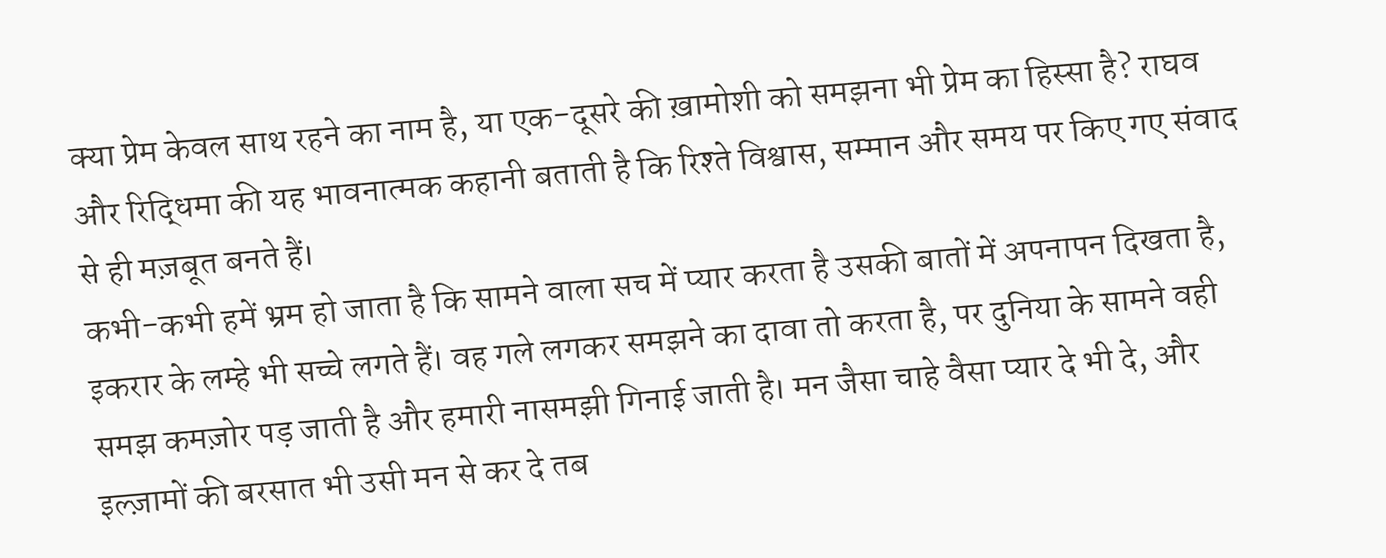क्या प्रेम केवल साथ रहने का नाम है, या एक-दूसरे की ख़ामोशी को समझना भी प्रेम का हिस्सा है? राघव और रिद्धिमा की यह भावनात्मक कहानी बताती है कि रिश्ते विश्वास, सम्मान और समय पर किए गए संवाद से ही मज़बूत बनते हैं।
कभी-कभी हमें भ्रम हो जाता है कि सामने वाला सच में प्यार करता है उसकी बातों में अपनापन दिखता है, इकरार के लम्हे भी सच्चे लगते हैं। वह गले लगकर समझने का दावा तो करता है, पर दुनिया के सामने वही समझ कमज़ोर पड़ जाती है और हमारी नासमझी गिनाई जाती है। मन जैसा चाहे वैसा प्यार दे भी दे, और इल्ज़ामों की बरसात भी उसी मन से कर दे तब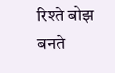रिश्ते बोझ बनते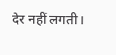देर नहीं लगती।